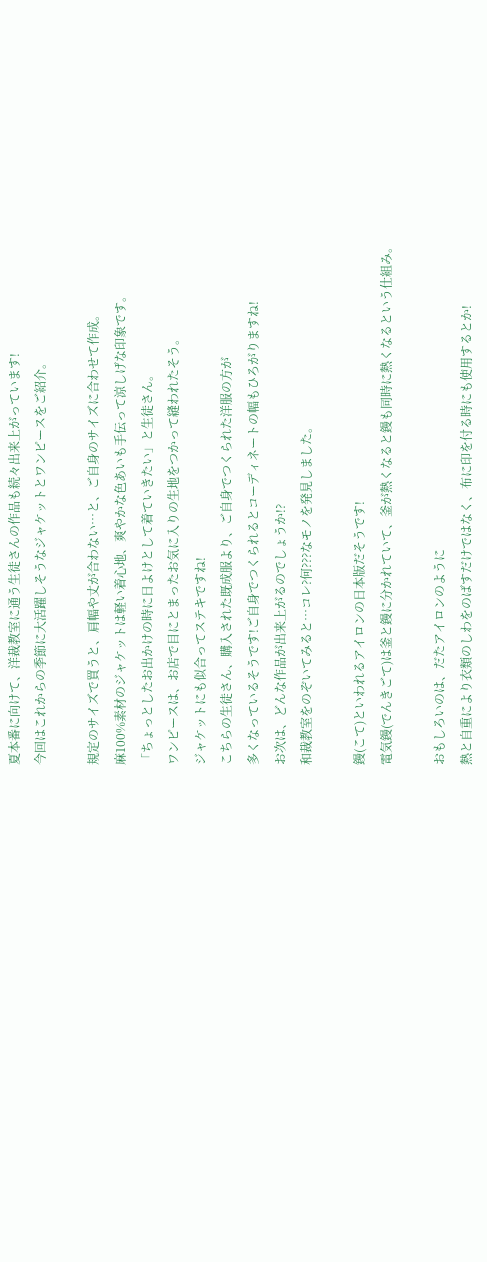夏本番に向けて、洋裁教室に通う生徒さんの作品も続々出来上がっています!
今回はこれからの季節に大活躍しそうなジャケットとワンピースをご紹介。

規定のサイズで買うと、肩幅や丈が合わない…と、ご自身のサイズに合わせて作成。
麻100%素材のジャケットは軽い着心地、爽やかな色あいも手伝って涼しげな印象です。
「ちょっとしたお出かけの時に日よけとして着ていきたい」と生徒さん。
ワンピースは、お店で目にとまったお気に入りの生地をつかって縫われたそう。
ジャケットにも似合ってステキですね!
こちらの生徒さん、購入された既成服より、ご自身でつくられた洋服の方が
多くなっているそうです!ご自身でつくられるとコーディネートの幅もひろがりますね!
お次は、どんな作品が出来上がるのでしょうか!?
和裁教室をのぞいてみると…コレ?何???なモノを発見しました。

鏝(こて)といわれるアイロンの日本版だそうです!
電気鏝(でんきごて)は釜と鏝に分かれていて、釜が熱くなると鏝も同時に熱くなるという仕組み。

おもしろいのは、だたアイロンのように
熱と自重により衣類のしわをのばすだけではなく、布に印を付る時にも使用するとか!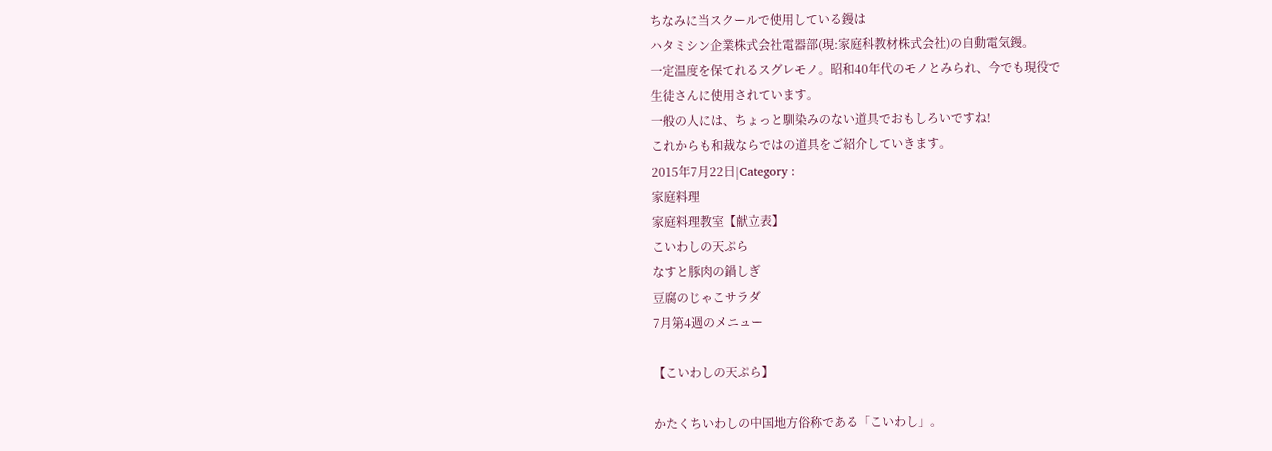ちなみに当スクールで使用している鏝は
ハタミシン企業株式会社電器部(現:家庭科教材株式会社)の自動電気鏝。
一定温度を保てれるスグレモノ。昭和40年代のモノとみられ、今でも現役で
生徒さんに使用されています。
一般の人には、ちょっと馴染みのない道具でおもしろいですね!
これからも和裁ならではの道具をご紹介していきます。
2015年7月22日|Category :
家庭料理
家庭料理教室【献立表】
こいわしの天ぷら
なすと豚肉の鍋しぎ
豆腐のじゃこサラダ
7月第4週のメニュー

【こいわしの天ぷら】

かたくちいわしの中国地方俗称である「こいわし」。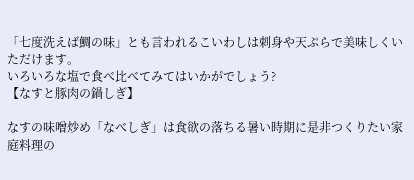「七度洗えば鯛の味」とも言われるこいわしは刺身や天ぷらで美味しくいただけます。
いろいろな塩で食べ比べてみてはいかがでしょう?
【なすと豚肉の鍋しぎ】

なすの味噌炒め「なべしぎ」は食欲の落ちる暑い時期に是非つくりたい家庭料理の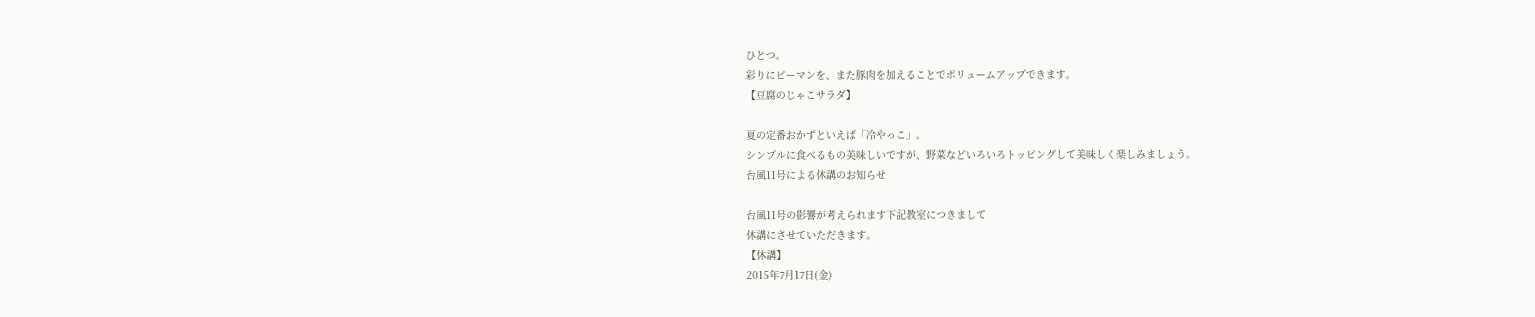ひとつ。
彩りにピーマンを、また豚肉を加えることでボリュームアップできます。
【豆腐のじゃこサラダ】

夏の定番おかずといえば「冷やっこ」。
シンプルに食べるもの美味しいですが、野菜などいろいろトッピングして美味しく楽しみましょう。
台風11号による休講のお知らせ

台風11号の影響が考えられます下記教室につきまして
休講にさせていただきます。
【休講】
2015年7月17日(金)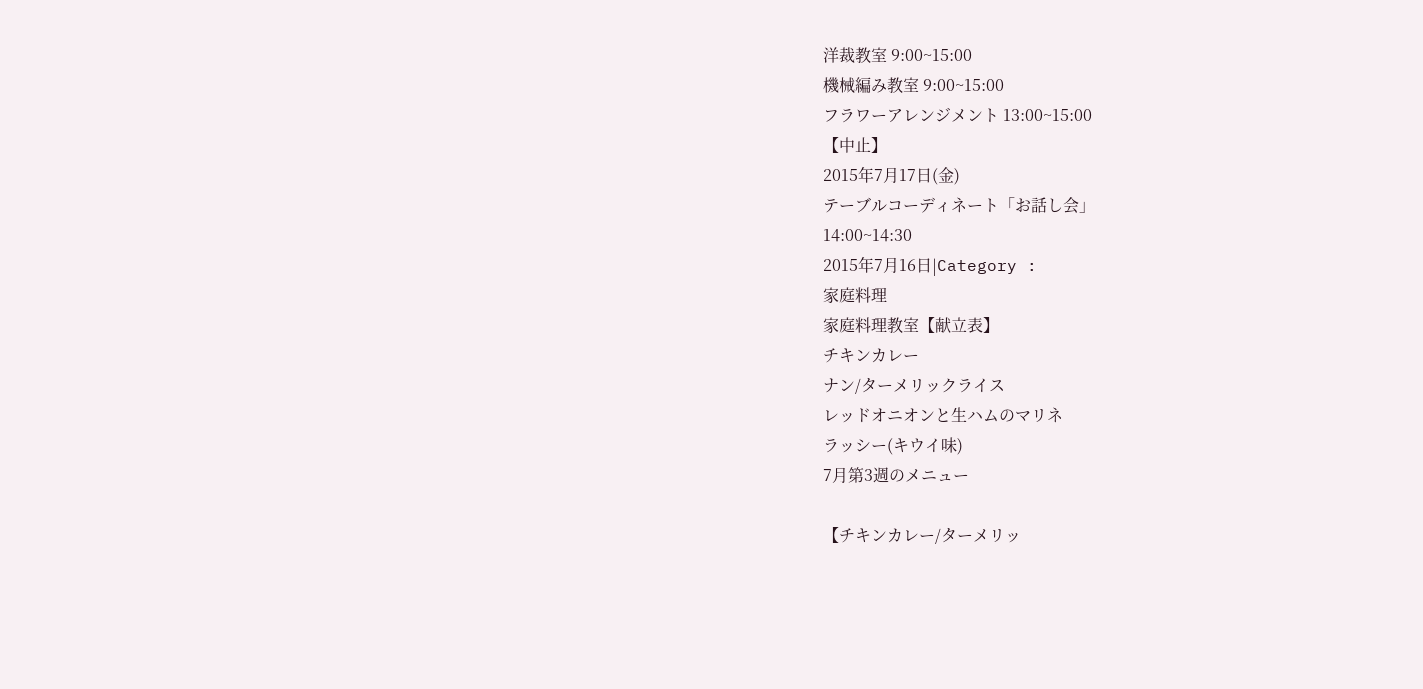洋裁教室 9:00~15:00
機械編み教室 9:00~15:00
フラワーアレンジメント 13:00~15:00
【中止】
2015年7月17日(金)
テーブルコーディネート「お話し会」
14:00~14:30
2015年7月16日|Category :
家庭料理
家庭料理教室【献立表】
チキンカレー
ナン/ターメリックライス
レッドオニオンと生ハムのマリネ
ラッシー(キウイ味)
7月第3週のメニュー

【チキンカレー/ターメリッ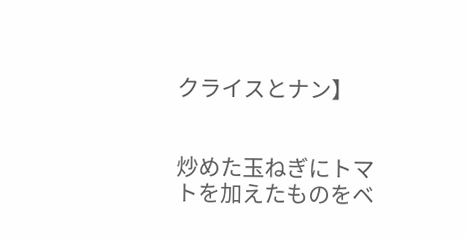クライスとナン】


炒めた玉ねぎにトマトを加えたものをベ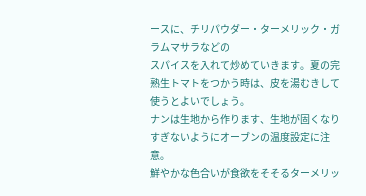ースに、チリパウダー・ターメリック・ガラムマサラなどの
スパイスを入れて炒めていきます。夏の完熟生トマトをつかう時は、皮を湯むきして使うとよいでしょう。
ナンは生地から作ります、生地が固くなりすぎないようにオーブンの温度設定に注意。
鮮やかな色合いが食欲をそそるターメリッ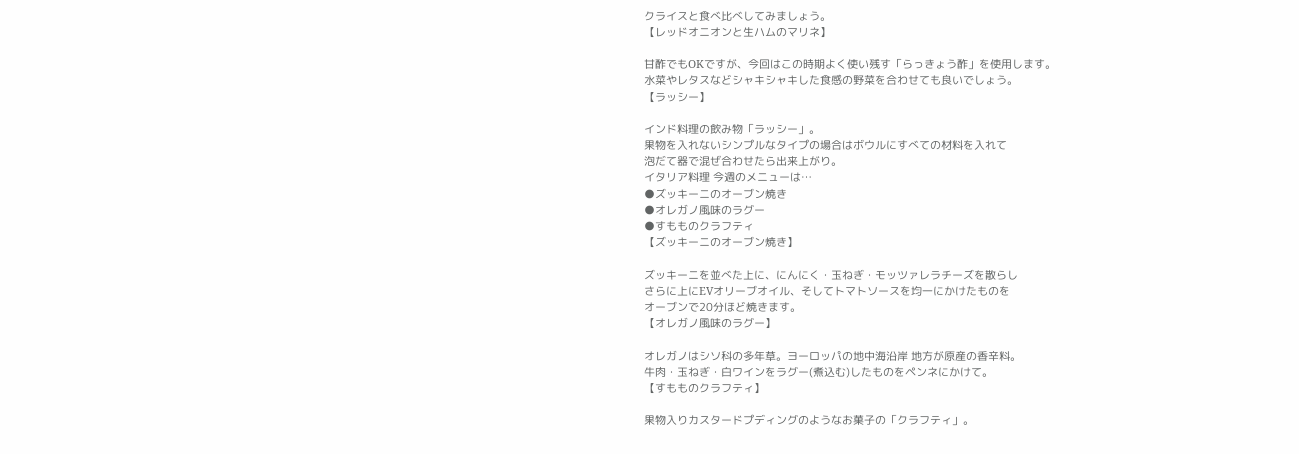クライスと食べ比べしてみましょう。
【レッドオニオンと生ハムのマリネ】

甘酢でもOKですが、今回はこの時期よく使い残す「らっきょう酢」を使用します。
水菜やレタスなどシャキシャキした食感の野菜を合わせても良いでしょう。
【ラッシー】

インド料理の飲み物「ラッシー」。
果物を入れないシンプルなタイプの場合はボウルにすべての材料を入れて
泡だて器で混ぜ合わせたら出来上がり。
イタリア料理 今週のメニューは…
●ズッキーニのオーブン焼き
●オレガノ風味のラグー
●すもものクラフティ
【ズッキーニのオーブン焼き】

ズッキーニを並べた上に、にんにく・玉ねぎ・モッツァレラチーズを散らし
さらに上にEVオリーブオイル、そしてトマトソースを均一にかけたものを
オーブンで20分ほど焼きます。
【オレガノ風味のラグー】

オレガノはシソ科の多年草。ヨーロッパの地中海沿岸 地方が原産の香辛料。
牛肉・玉ねぎ・白ワインをラグー(煮込む)したものをペンネにかけて。
【すもものクラフティ】

果物入りカスタードプディングのようなお菓子の「クラフティ」。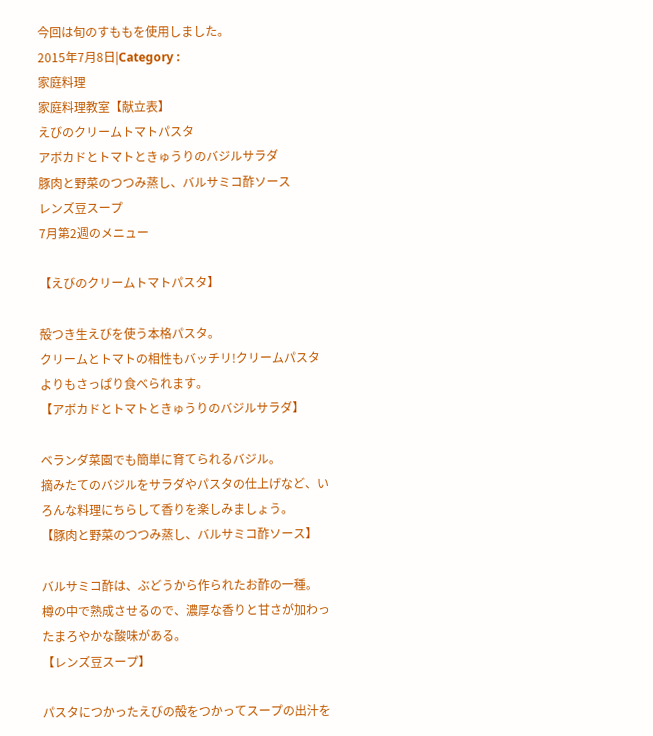今回は旬のすももを使用しました。
2015年7月8日|Category :
家庭料理
家庭料理教室【献立表】
えびのクリームトマトパスタ
アボカドとトマトときゅうりのバジルサラダ
豚肉と野菜のつつみ蒸し、バルサミコ酢ソース
レンズ豆スープ
7月第2週のメニュー

【えびのクリームトマトパスタ】

殻つき生えびを使う本格パスタ。
クリームとトマトの相性もバッチリ!クリームパスタよりもさっぱり食べられます。
【アボカドとトマトときゅうりのバジルサラダ】

ベランダ菜園でも簡単に育てられるバジル。
摘みたてのバジルをサラダやパスタの仕上げなど、いろんな料理にちらして香りを楽しみましょう。
【豚肉と野菜のつつみ蒸し、バルサミコ酢ソース】

バルサミコ酢は、ぶどうから作られたお酢の一種。
樽の中で熟成させるので、濃厚な香りと甘さが加わったまろやかな酸味がある。
【レンズ豆スープ】

パスタにつかったえびの殻をつかってスープの出汁を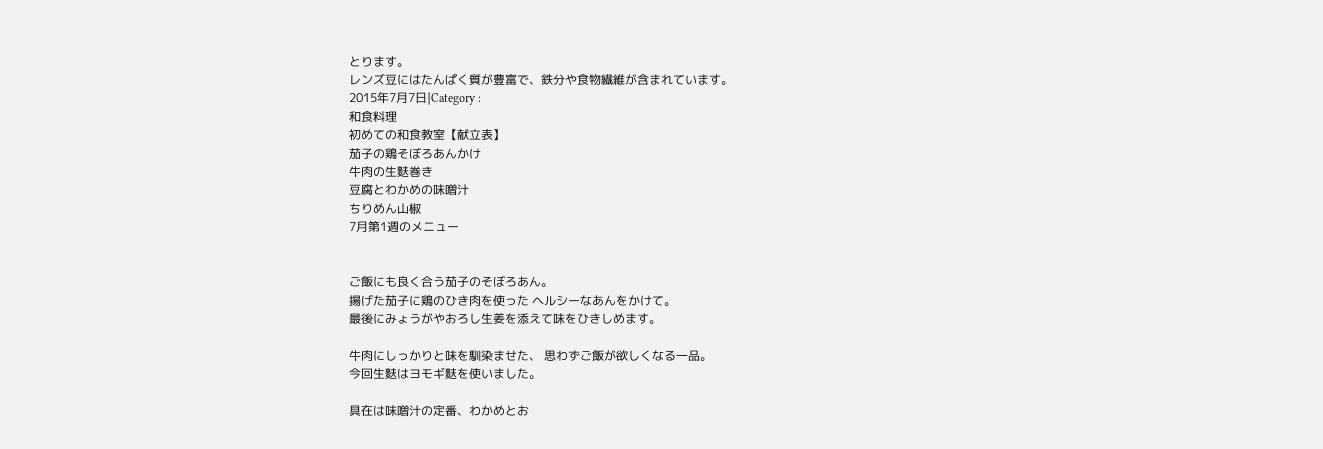とります。
レンズ豆にはたんぱく質が豊富で、鉄分や食物繊維が含まれています。
2015年7月7日|Category :
和食料理
初めての和食教室【献立表】
茄子の鶏そぼろあんかけ
牛肉の生麩巻き
豆腐とわかめの味噌汁
ちりめん山椒
7月第1週のメニュー


ご飯にも良く合う茄子のそぼろあん。
揚げた茄子に鶏のひき肉を使った ヘルシーなあんをかけて。
最後にみょうがやおろし生姜を添えて味をひきしめます。

牛肉にしっかりと味を馴染ませた、 思わずご飯が欲しくなる一品。
今回生麩はヨモギ麩を使いました。

具在は味噌汁の定番、わかめとお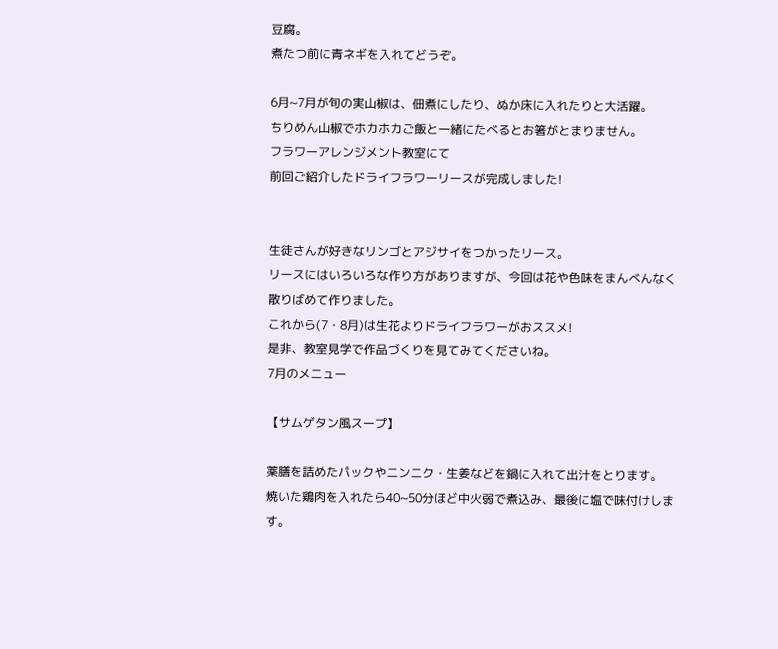豆腐。
煮たつ前に青ネギを入れてどうぞ。

6月~7月が旬の実山椒は、佃煮にしたり、ぬか床に入れたりと大活躍。
ちりめん山椒でホカホカご飯と一緒にたべるとお箸がとまりません。
フラワーアレンジメント教室にて
前回ご紹介したドライフラワーリースが完成しました!


生徒さんが好きなリンゴとアジサイをつかったリース。
リースにはいろいろな作り方がありますが、今回は花や色味をまんべんなく散りばめて作りました。
これから(7・8月)は生花よりドライフラワーがおススメ!
是非、教室見学で作品づくりを見てみてくださいね。
7月のメニュー

【サムゲタン風スープ】

薬膳を詰めたパックやニンニク・生姜などを鍋に入れて出汁をとります。
焼いた鶏肉を入れたら40~50分ほど中火弱で煮込み、最後に塩で味付けします。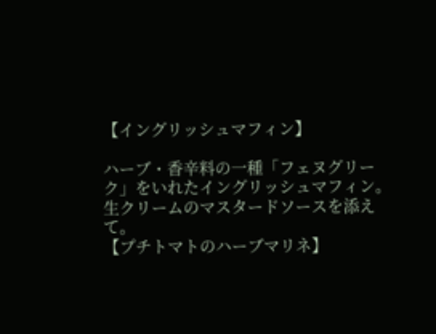【イングリッシュマフィン】

ハーブ・香辛料の一種「フェヌグリーク」をいれたイングリッシュマフィン。
生クリームのマスタードソースを添えて。
【プチトマトのハーブマリネ】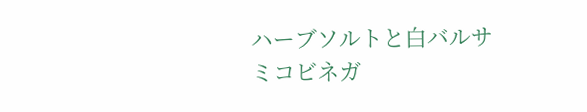ハーブソルトと白バルサミコビネガ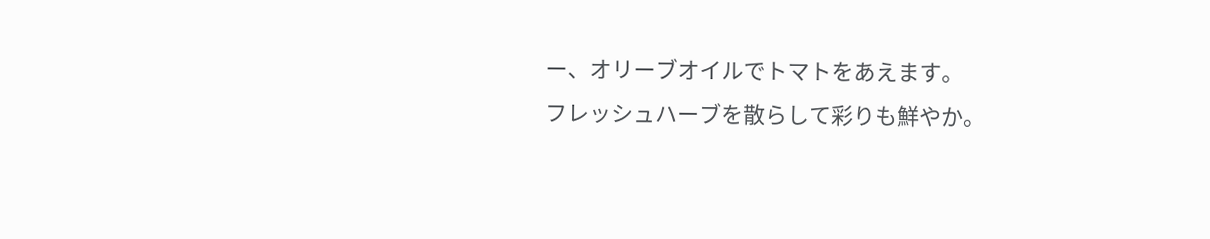ー、オリーブオイルでトマトをあえます。
フレッシュハーブを散らして彩りも鮮やか。